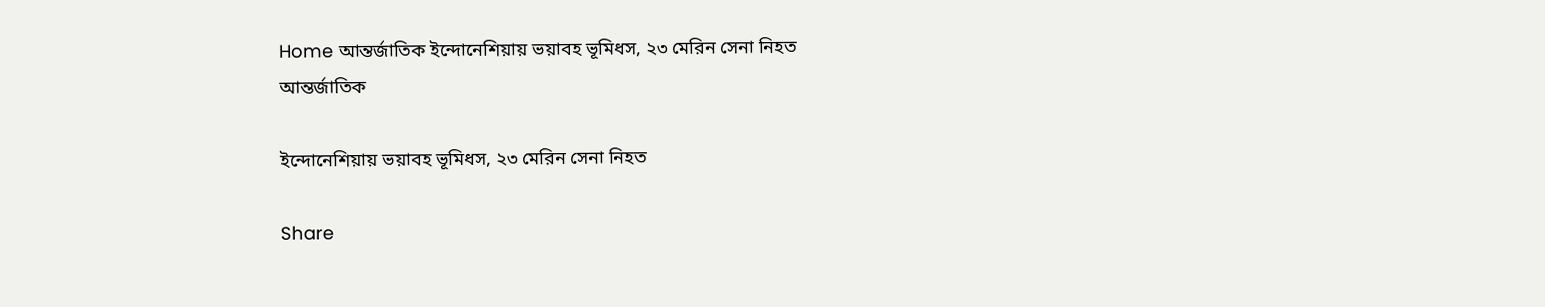Home আন্তর্জাতিক ইন্দোনেশিয়ায় ভয়াবহ ভূমিধস, ২৩ মেরিন সেনা নিহত
আন্তর্জাতিক

ইন্দোনেশিয়ায় ভয়াবহ ভূমিধস, ২৩ মেরিন সেনা নিহত

Share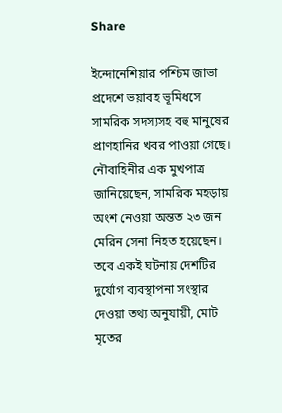Share

ইন্দোনেশিয়ার পশ্চিম জাভা প্রদেশে ভয়াবহ ভূমিধসে সামরিক সদস্যসহ বহু মানুষের প্রাণহানির খবর পাওয়া গেছে। নৌবাহিনীর এক মুখপাত্র জানিয়েছেন, সামরিক মহড়ায় অংশ নেওয়া অন্তত ২৩ জন মেরিন সেনা নিহত হয়েছেন। তবে একই ঘটনায় দেশটির দুর্যোগ ব্যবস্থাপনা সংস্থার দেওয়া তথ্য অনুযায়ী, মোট মৃতের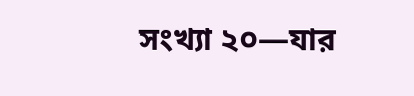সংখ্যা ২০—যার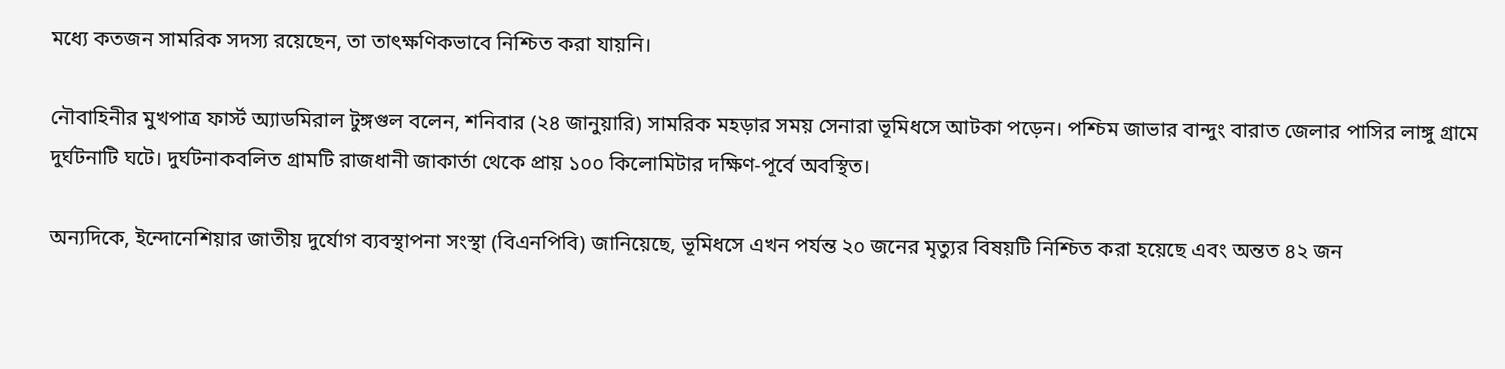মধ্যে কতজন সামরিক সদস্য রয়েছেন, তা তাৎক্ষণিকভাবে নিশ্চিত করা যায়নি।

নৌবাহিনীর মুখপাত্র ফার্স্ট অ্যাডমিরাল টুঙ্গগুল বলেন, শনিবার (২৪ জানুয়ারি) সামরিক মহড়ার সময় সেনারা ভূমিধসে আটকা পড়েন। পশ্চিম জাভার বান্দুং বারাত জেলার পাসির লাঙ্গু গ্রামে দুর্ঘটনাটি ঘটে। দুর্ঘটনাকবলিত গ্রামটি রাজধানী জাকার্তা থেকে প্রায় ১০০ কিলোমিটার দক্ষিণ-পূর্বে অবস্থিত।

অন্যদিকে, ইন্দোনেশিয়ার জাতীয় দুর্যোগ ব্যবস্থাপনা সংস্থা (বিএনপিবি) জানিয়েছে, ভূমিধসে এখন পর্যন্ত ২০ জনের মৃত্যুর বিষয়টি নিশ্চিত করা হয়েছে এবং অন্তত ৪২ জন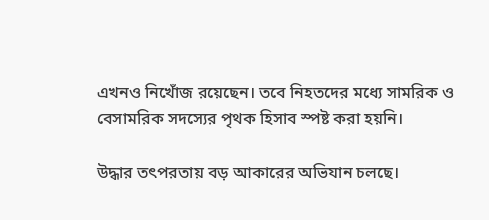এখনও নিখোঁজ রয়েছেন। তবে নিহতদের মধ্যে সামরিক ও বেসামরিক সদস্যের পৃথক হিসাব স্পষ্ট করা হয়নি।

উদ্ধার তৎপরতায় বড় আকারের অভিযান চলছে।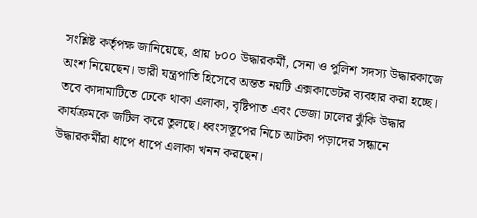সংশ্লিষ্ট কর্তৃপক্ষ জানিয়েছে, প্রায় ৮০০ উদ্ধারকর্মী, সেনা ও পুলিশ সদস্য উদ্ধারকাজে অংশ নিয়েছেন। ভারী যন্ত্রপাতি হিসেবে অন্তত নয়টি এক্সকাভেটর ব্যবহার করা হচ্ছে। তবে কাদামাটিতে ঢেকে থাকা এলাকা, বৃষ্টিপাত এবং ভেজা ঢালের ঝুঁকি উদ্ধার কার্যক্রমকে জটিল করে তুলছে। ধ্বংসস্তূপের নিচে আটকা পড়াদের সন্ধানে উদ্ধারকর্মীরা ধাপে ধাপে এলাকা খনন করছেন।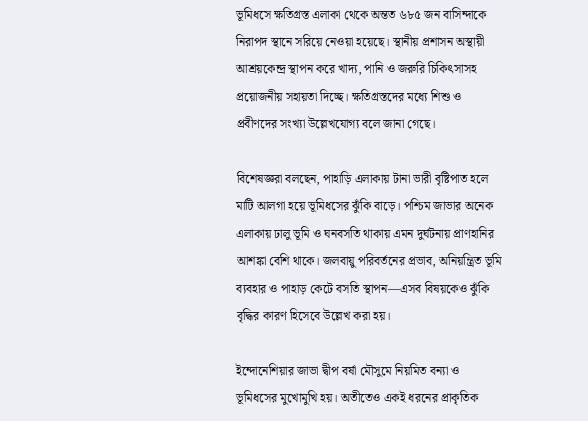ভূমিধসে ক্ষতিগ্রস্ত এলাকা থেকে অন্তত ৬৮৫ জন বাসিন্দাকে নিরাপদ স্থানে সরিয়ে নেওয়া হয়েছে। স্থানীয় প্রশাসন অস্থায়ী আশ্রয়কেন্দ্র স্থাপন করে খাদ্য, পানি ও জরুরি চিকিৎসাসহ প্রয়োজনীয় সহায়তা দিচ্ছে। ক্ষতিগ্রস্তদের মধ্যে শিশু ও প্রবীণদের সংখ্যা উল্লেখযোগ্য বলে জানা গেছে।

বিশেষজ্ঞরা বলছেন, পাহাড়ি এলাকায় টানা ভারী বৃষ্টিপাত হলে মাটি আলগা হয়ে ভূমিধসের ঝুঁকি বাড়ে। পশ্চিম জাভার অনেক এলাকায় ঢালু ভূমি ও ঘনবসতি থাকায় এমন দুর্ঘটনায় প্রাণহানির আশঙ্কা বেশি থাকে। জলবায়ু পরিবর্তনের প্রভাব, অনিয়ন্ত্রিত ভূমি ব্যবহার ও পাহাড় কেটে বসতি স্থাপন—এসব বিষয়কেও ঝুঁকি বৃদ্ধির কারণ হিসেবে উল্লেখ করা হয়।

ইন্দোনেশিয়ার জাভা দ্বীপ বর্ষা মৌসুমে নিয়মিত বন্যা ও ভূমিধসের মুখোমুখি হয়। অতীতেও একই ধরনের প্রাকৃতিক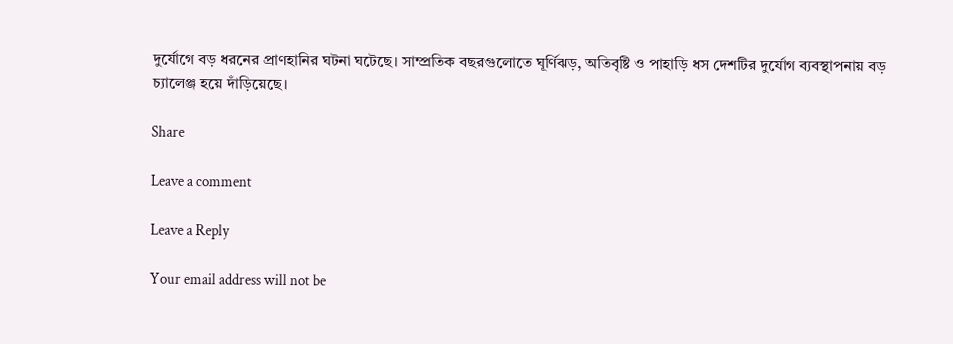দুর্যোগে বড় ধরনের প্রাণহানির ঘটনা ঘটেছে। সাম্প্রতিক বছরগুলোতে ঘূর্ণিঝড়, অতিবৃষ্টি ও পাহাড়ি ধস দেশটির দুর্যোগ ব্যবস্থাপনায় বড় চ্যালেঞ্জ হয়ে দাঁড়িয়েছে।

Share

Leave a comment

Leave a Reply

Your email address will not be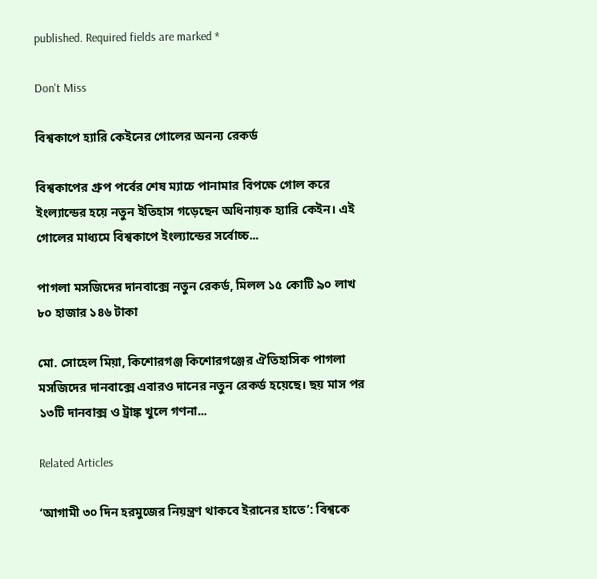published. Required fields are marked *

Don't Miss

বিশ্বকাপে হ্যারি কেইনের গোলের অনন্য রেকর্ড

বিশ্বকাপের গ্রুপ পর্বের শেষ ম্যাচে পানামার বিপক্ষে গোল করে ইংল্যান্ডের হয়ে নতুন ইতিহাস গড়েছেন অধিনায়ক হ্যারি কেইন। এই গোলের মাধ্যমে বিশ্বকাপে ইংল্যান্ডের সর্বোচ্চ...

পাগলা মসজিদের দানবাক্সে নতুন রেকর্ড, মিলল ১৫ কোটি ৯০ লাখ ৮০ হাজার ১৪৬ টাকা

মো. সোহেল মিয়া, কিশোরগঞ্জ কিশোরগঞ্জের ঐতিহাসিক পাগলা মসজিদের দানবাক্সে এবারও দানের নতুন রেকর্ড হয়েছে। ছয় মাস পর ১৩টি দানবাক্স ও ট্রাঙ্ক খুলে গণনা...

Related Articles

‘আগামী ৩০ দিন হরমুজের নিয়ন্ত্রণ থাকবে ইরানের হাতে’: বিশ্বকে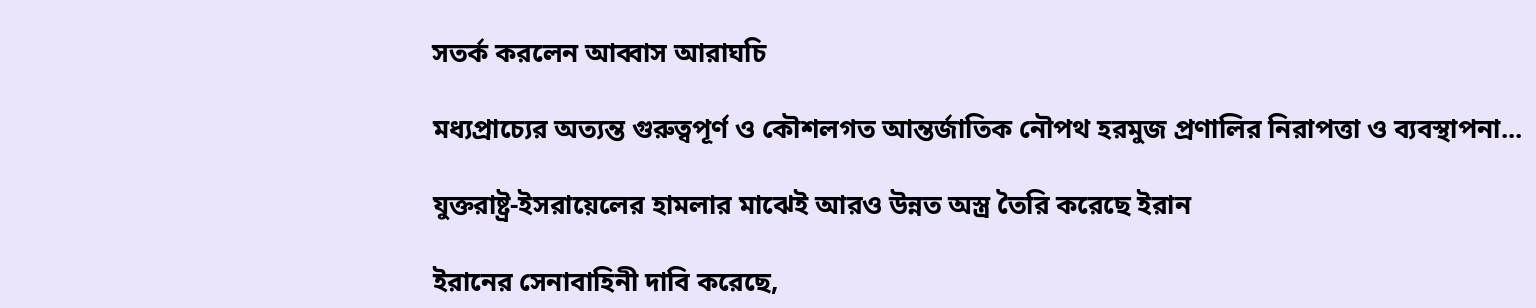সতর্ক করলেন আব্বাস আরাঘচি

মধ্যপ্রাচ্যের অত্যন্ত গুরুত্বপূর্ণ ও কৌশলগত আন্তর্জাতিক নৌপথ হরমুজ প্রণালির নিরাপত্তা ও ব্যবস্থাপনা...

যুক্তরাষ্ট্র-ইসরায়েলের হামলার মাঝেই আরও উন্নত অস্ত্র তৈরি করেছে ইরান

ইরানের সেনাবাহিনী দাবি করেছে,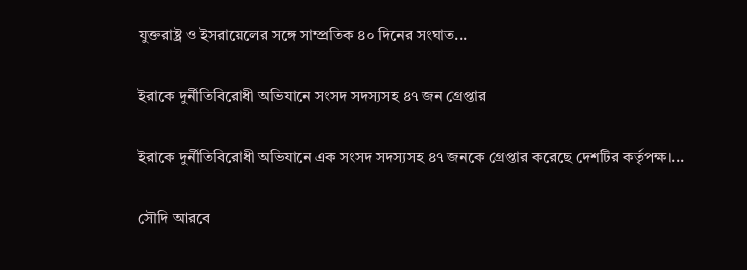যুক্তরাষ্ট্র ও ইসরায়েলের সঙ্গে সাম্প্রতিক ৪০ দিনের সংঘাত...

ইরাকে দুর্নীতিবিরোধী অভিযানে সংসদ সদস্যসহ ৪৭ জন গ্রেপ্তার

ইরাকে দুর্নীতিবিরোধী অভিযানে এক সংসদ সদস্যসহ ৪৭ জনকে গ্রেপ্তার করেছে দেশটির কর্তৃপক্ষ।...

সৌদি আরবে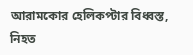আরামকোর হেলিকপ্টার বিধ্বস্ত, নিহত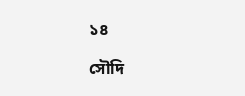১৪

সৌদি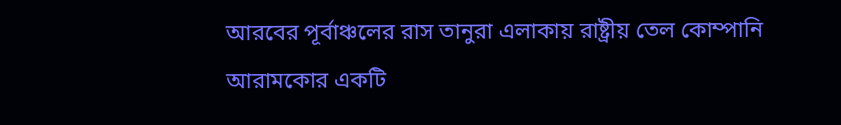আরবের পূর্বাঞ্চলের রাস তানুরা এলাকায় রাষ্ট্রীয় তেল কোম্পানি আরামকোর একটি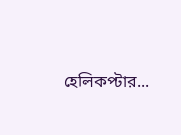হেলিকপ্টার...